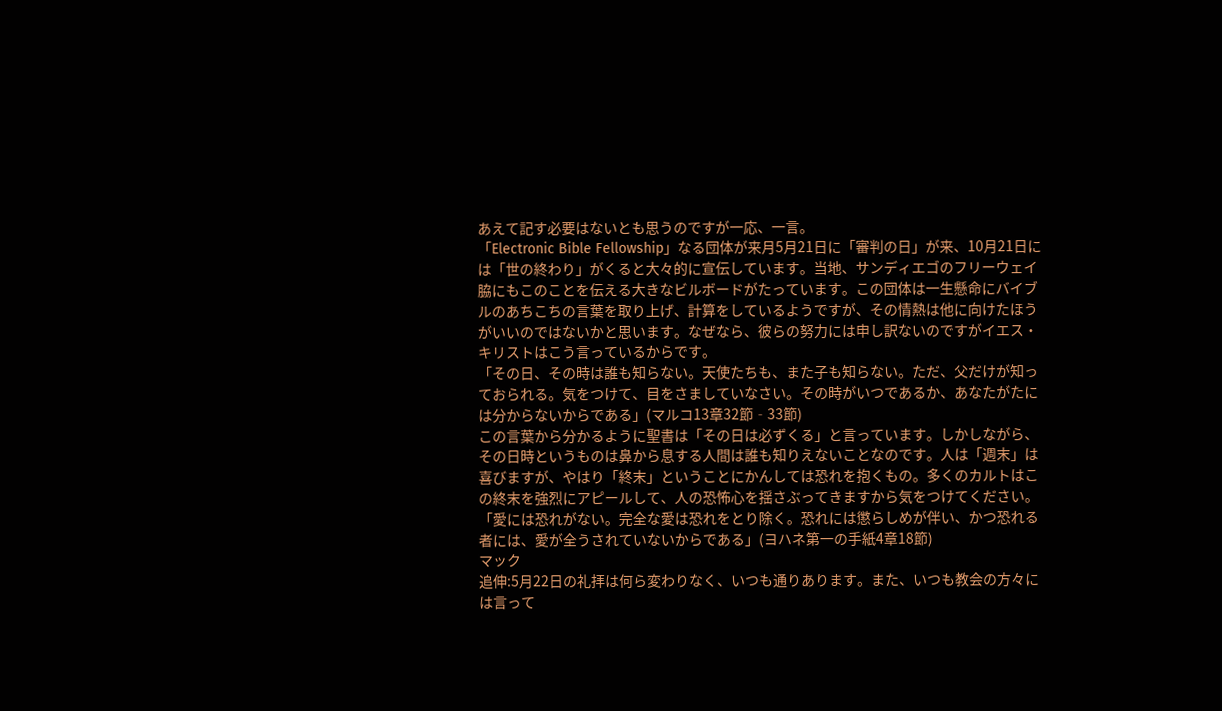あえて記す必要はないとも思うのですが一応、一言。
「Electronic Bible Fellowship」なる団体が来月5月21日に「審判の日」が来、10月21日には「世の終わり」がくると大々的に宣伝しています。当地、サンディエゴのフリーウェイ脇にもこのことを伝える大きなビルボードがたっています。この団体は一生懸命にバイブルのあちこちの言葉を取り上げ、計算をしているようですが、その情熱は他に向けたほうがいいのではないかと思います。なぜなら、彼らの努力には申し訳ないのですがイエス・キリストはこう言っているからです。
「その日、その時は誰も知らない。天使たちも、また子も知らない。ただ、父だけが知っておられる。気をつけて、目をさましていなさい。その時がいつであるか、あなたがたには分からないからである」(マルコ13章32節‐33節)
この言葉から分かるように聖書は「その日は必ずくる」と言っています。しかしながら、その日時というものは鼻から息する人間は誰も知りえないことなのです。人は「週末」は喜びますが、やはり「終末」ということにかんしては恐れを抱くもの。多くのカルトはこの終末を強烈にアピールして、人の恐怖心を揺さぶってきますから気をつけてください。
「愛には恐れがない。完全な愛は恐れをとり除く。恐れには懲らしめが伴い、かつ恐れる者には、愛が全うされていないからである」(ヨハネ第一の手紙4章18節)
マック
追伸:5月22日の礼拝は何ら変わりなく、いつも通りあります。また、いつも教会の方々には言って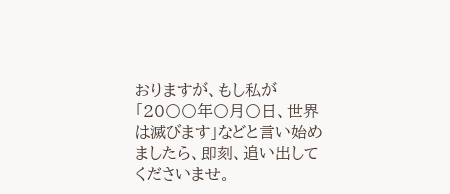おりますが、もし私が「20〇〇年〇月〇日、世界は滅びます」などと言い始めましたら、即刻、追い出してくださいませ。